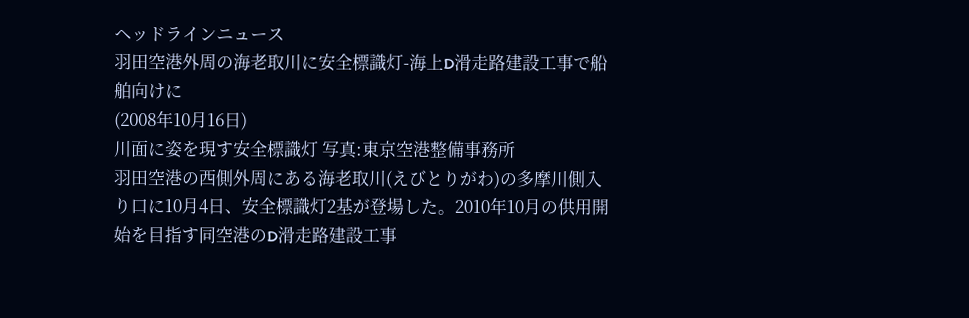ヘッドラインニュース
羽田空港外周の海老取川に安全標識灯-海上D滑走路建設工事で船舶向けに
(2008年10月16日)
川面に姿を現す安全標識灯 写真:東京空港整備事務所
羽田空港の西側外周にある海老取川(えびとりがわ)の多摩川側入り口に10月4日、安全標識灯2基が登場した。2010年10月の供用開始を目指す同空港のD滑走路建設工事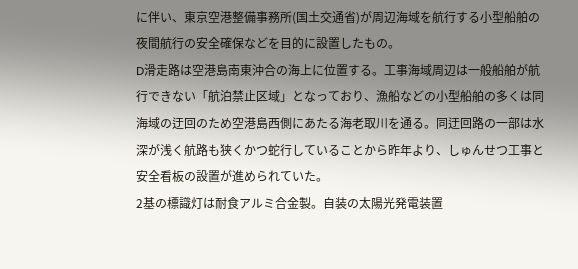に伴い、東京空港整備事務所(国土交通省)が周辺海域を航行する小型船舶の夜間航行の安全確保などを目的に設置したもの。
D滑走路は空港島南東沖合の海上に位置する。工事海域周辺は一般船舶が航行できない「航泊禁止区域」となっており、漁船などの小型船舶の多くは同海域の迂回のため空港島西側にあたる海老取川を通る。同迂回路の一部は水深が浅く航路も狭くかつ蛇行していることから昨年より、しゅんせつ工事と安全看板の設置が進められていた。
2基の標識灯は耐食アルミ合金製。自装の太陽光発電装置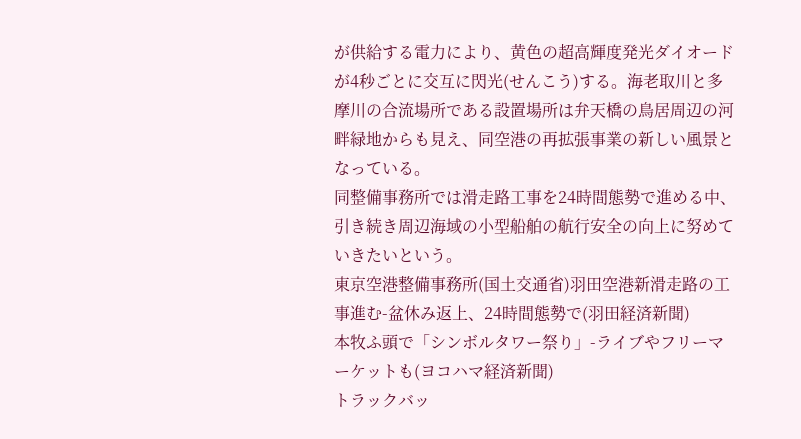が供給する電力により、黄色の超高輝度発光ダイオードが4秒ごとに交互に閃光(せんこう)する。海老取川と多摩川の合流場所である設置場所は弁天橋の鳥居周辺の河畔緑地からも見え、同空港の再拡張事業の新しい風景となっている。
同整備事務所では滑走路工事を24時間態勢で進める中、引き続き周辺海域の小型船舶の航行安全の向上に努めていきたいという。
東京空港整備事務所(国土交通省)羽田空港新滑走路の工事進む-盆休み返上、24時間態勢で(羽田経済新聞)
本牧ふ頭で「シンボルタワー祭り」-ライブやフリーマーケットも(ヨコハマ経済新聞)
トラックバッ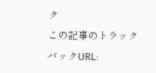ク
この記事のトラックバックURL: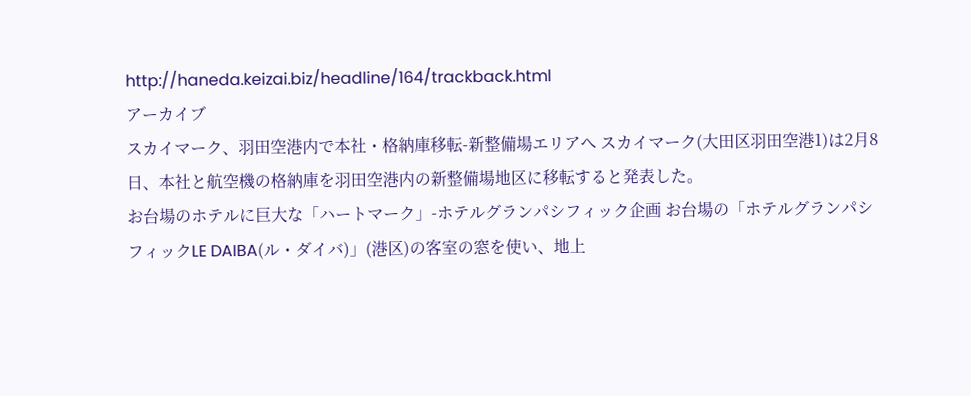http://haneda.keizai.biz/headline/164/trackback.html
アーカイブ
スカイマーク、羽田空港内で本社・格納庫移転-新整備場エリアへ スカイマーク(大田区羽田空港1)は2月8日、本社と航空機の格納庫を羽田空港内の新整備場地区に移転すると発表した。
お台場のホテルに巨大な「ハートマーク」-ホテルグランパシフィック企画 お台場の「ホテルグランパシフィックLE DAIBA(ル・ダイバ)」(港区)の客室の窓を使い、地上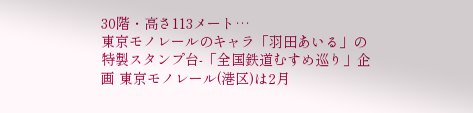30階・高さ113メート…
東京モノレールのキャラ「羽田あいる」の特製スタンプ台-「全国鉄道むすめ巡り」企画 東京モノレール(港区)は2月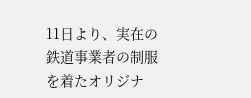11日より、実在の鉄道事業者の制服を着たオリジナ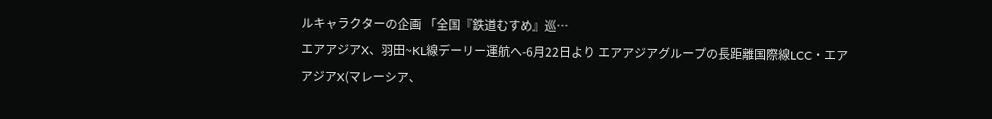ルキャラクターの企画 「全国『鉄道むすめ』巡…
エアアジアX、羽田~KL線デーリー運航へ-6月22日より エアアジアグループの長距離国際線LCC・エアアジアX(マレーシア、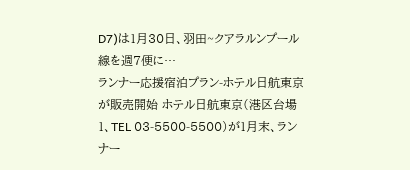D7)は1月30日、羽田~クアラルンプール線を週7便に…
ランナー応援宿泊プラン-ホテル日航東京が販売開始 ホテル日航東京(港区台場1、TEL 03-5500-5500)が1月末、ランナー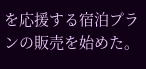を応援する宿泊プランの販売を始めた。